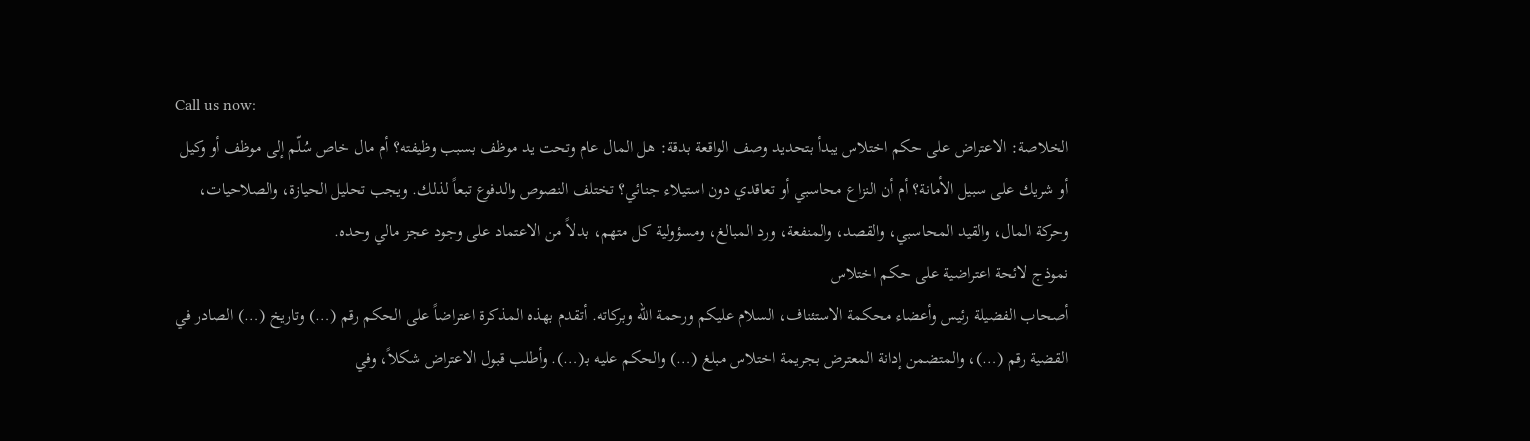Call us now:
الخلاصة: الاعتراض على حكم اختلاس يبدأ بتحديد وصف الواقعة بدقة: هل المال عام وتحت يد موظف بسبب وظيفته؟ أم مال خاص سُلّم إلى موظف أو وكيل أو شريك على سبيل الأمانة؟ أم أن النزاع محاسبي أو تعاقدي دون استيلاء جنائي؟ تختلف النصوص والدفوع تبعاً لذلك. ويجب تحليل الحيازة، والصلاحيات، وحركة المال، والقيد المحاسبي، والقصد، والمنفعة، ورد المبالغ، ومسؤولية كل متهم، بدلاً من الاعتماد على وجود عجز مالي وحده.
نموذج لائحة اعتراضية على حكم اختلاس
أصحاب الفضيلة رئيس وأعضاء محكمة الاستئناف، السلام عليكم ورحمة الله وبركاته. أتقدم بهذه المذكرة اعتراضاً على الحكم رقم (…) وتاريخ (…) الصادر في القضية رقم (…)، والمتضمن إدانة المعترض بجريمة اختلاس مبلغ (…) والحكم عليه بـ(…). وأطلب قبول الاعتراض شكلاً، وفي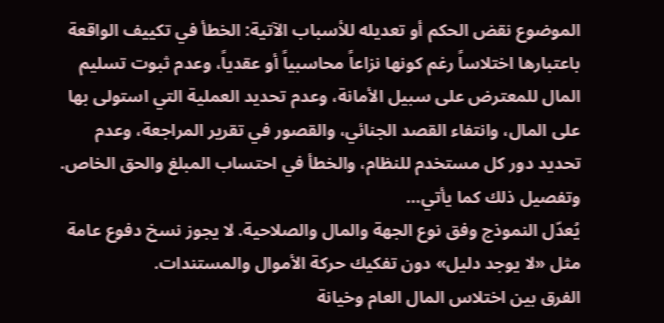الموضوع نقض الحكم أو تعديله للأسباب الآتية: الخطأ في تكييف الواقعة باعتبارها اختلاساً رغم كونها نزاعاً محاسبياً أو عقدياً، وعدم ثبوت تسليم المال للمعترض على سبيل الأمانة، وعدم تحديد العملية التي استولى بها على المال، وانتفاء القصد الجنائي، والقصور في تقرير المراجعة، وعدم تحديد دور كل مستخدم للنظام، والخطأ في احتساب المبلغ والحق الخاص. وتفصيل ذلك كما يأتي…
يُعدّل النموذج وفق نوع الجهة والمال والصلاحية. لا يجوز نسخ دفوع عامة مثل «لا يوجد دليل» دون تفكيك حركة الأموال والمستندات.
الفرق بين اختلاس المال العام وخيانة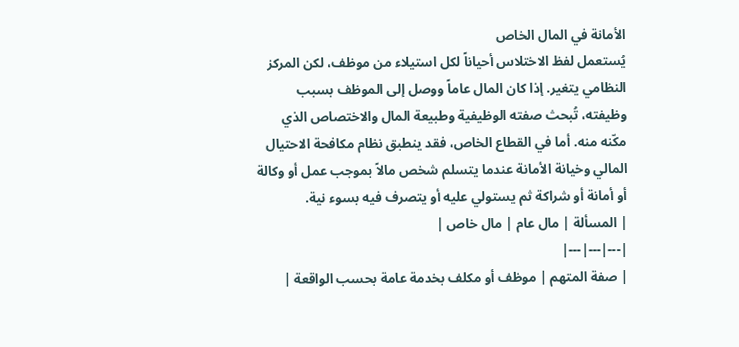الأمانة في المال الخاص
يُستعمل لفظ الاختلاس أحياناً لكل استيلاء من موظف، لكن المركز النظامي يتغير. إذا كان المال عاماً ووصل إلى الموظف بسبب وظيفته، تُبحث صفته الوظيفية وطبيعة المال والاختصاص الذي مكّنه منه. أما في القطاع الخاص، فقد ينطبق نظام مكافحة الاحتيال المالي وخيانة الأمانة عندما يتسلم شخص مالاً بموجب عمل أو وكالة أو أمانة أو شراكة ثم يستولي عليه أو يتصرف فيه بسوء نية.
| المسألة | مال عام | مال خاص |
|---|---|---|
| صفة المتهم | موظف أو مكلف بخدمة عامة بحسب الواقعة |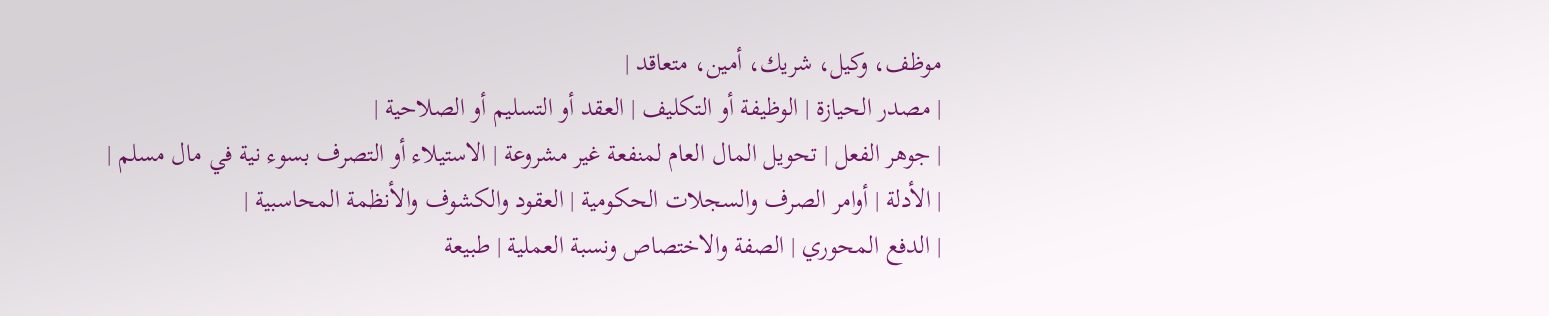موظف، وكيل، شريك، أمين، متعاقد |
| مصدر الحيازة | الوظيفة أو التكليف | العقد أو التسليم أو الصلاحية |
| جوهر الفعل | تحويل المال العام لمنفعة غير مشروعة | الاستيلاء أو التصرف بسوء نية في مال مسلم |
| الأدلة | أوامر الصرف والسجلات الحكومية | العقود والكشوف والأنظمة المحاسبية |
| الدفع المحوري | الصفة والاختصاص ونسبة العملية | طبيعة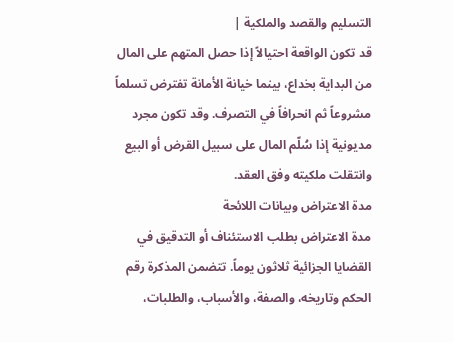التسليم والقصد والملكية |
قد تكون الواقعة احتيالاً إذا حصل المتهم على المال من البداية بخداع، بينما خيانة الأمانة تفترض تسلماً مشروعاً ثم انحرافاً في التصرف. وقد تكون مجرد مديونية إذا سُلّم المال على سبيل القرض أو البيع وانتقلت ملكيته وفق العقد.
مدة الاعتراض وبيانات اللائحة
مدة الاعتراض بطلب الاستئناف أو التدقيق في القضايا الجزائية ثلاثون يوماً. تتضمن المذكرة رقم الحكم وتاريخه، والصفة، والأسباب، والطلبات،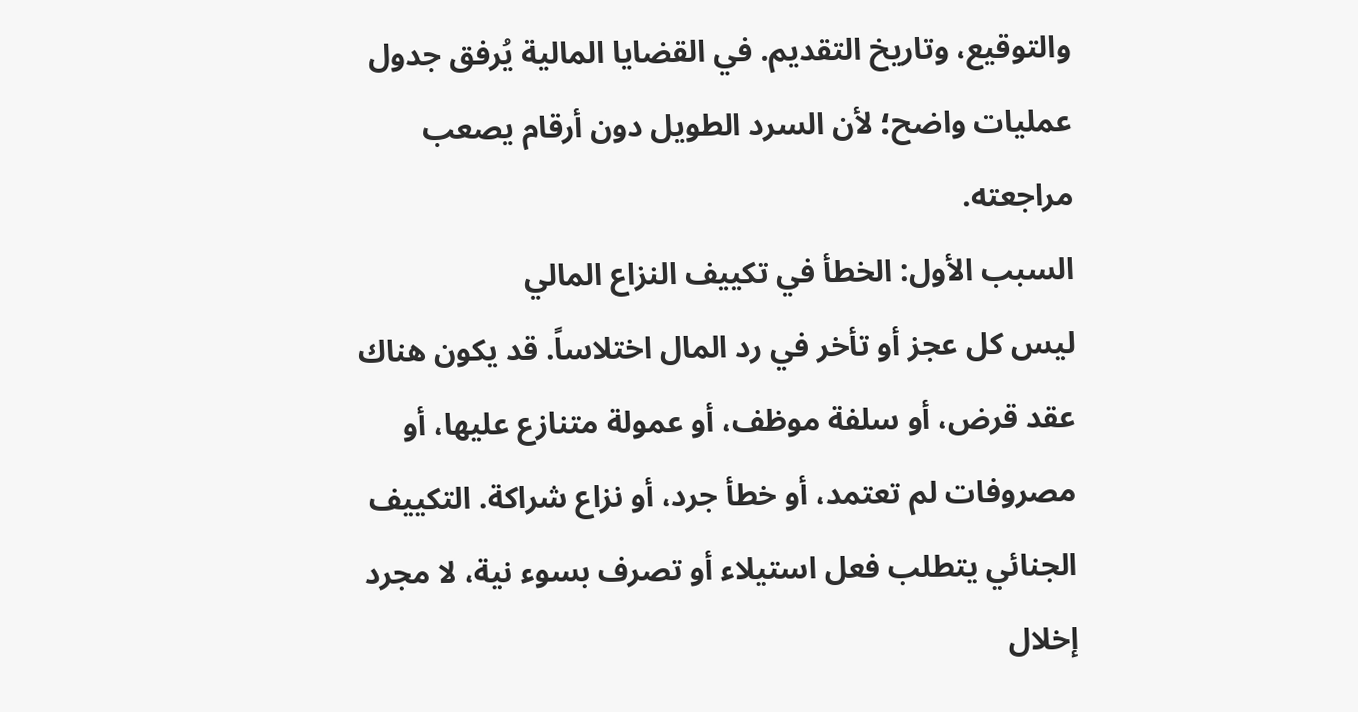والتوقيع، وتاريخ التقديم. في القضايا المالية يُرفق جدول عمليات واضح؛ لأن السرد الطويل دون أرقام يصعب مراجعته.
السبب الأول: الخطأ في تكييف النزاع المالي
ليس كل عجز أو تأخر في رد المال اختلاساً. قد يكون هناك عقد قرض، أو سلفة موظف، أو عمولة متنازع عليها، أو مصروفات لم تعتمد، أو خطأ جرد، أو نزاع شراكة. التكييف الجنائي يتطلب فعل استيلاء أو تصرف بسوء نية، لا مجرد إخلال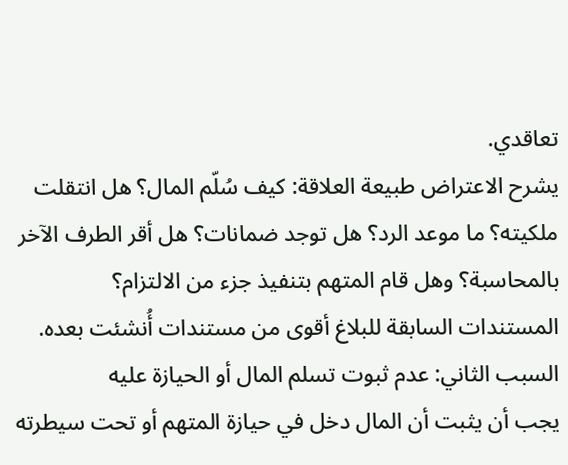تعاقدي.
يشرح الاعتراض طبيعة العلاقة: كيف سُلّم المال؟ هل انتقلت ملكيته؟ ما موعد الرد؟ هل توجد ضمانات؟ هل أقر الطرف الآخر بالمحاسبة؟ وهل قام المتهم بتنفيذ جزء من الالتزام؟ المستندات السابقة للبلاغ أقوى من مستندات أُنشئت بعده.
السبب الثاني: عدم ثبوت تسلم المال أو الحيازة عليه
يجب أن يثبت أن المال دخل في حيازة المتهم أو تحت سيطرته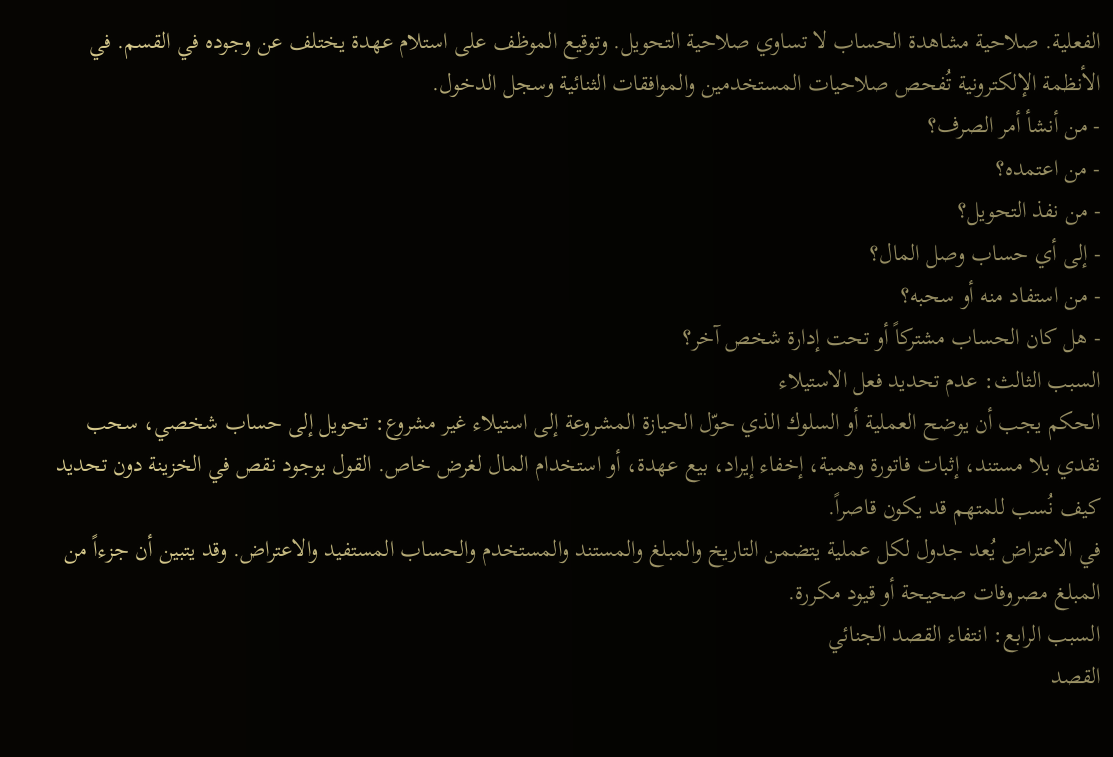الفعلية. صلاحية مشاهدة الحساب لا تساوي صلاحية التحويل. وتوقيع الموظف على استلام عهدة يختلف عن وجوده في القسم. في الأنظمة الإلكترونية تُفحص صلاحيات المستخدمين والموافقات الثنائية وسجل الدخول.
- من أنشأ أمر الصرف؟
- من اعتمده؟
- من نفذ التحويل؟
- إلى أي حساب وصل المال؟
- من استفاد منه أو سحبه؟
- هل كان الحساب مشتركاً أو تحت إدارة شخص آخر؟
السبب الثالث: عدم تحديد فعل الاستيلاء
الحكم يجب أن يوضح العملية أو السلوك الذي حوّل الحيازة المشروعة إلى استيلاء غير مشروع: تحويل إلى حساب شخصي، سحب نقدي بلا مستند، إثبات فاتورة وهمية، إخفاء إيراد، بيع عهدة، أو استخدام المال لغرض خاص. القول بوجود نقص في الخزينة دون تحديد كيف نُسب للمتهم قد يكون قاصراً.
في الاعتراض يُعد جدول لكل عملية يتضمن التاريخ والمبلغ والمستند والمستخدم والحساب المستفيد والاعتراض. وقد يتبين أن جزءاً من المبلغ مصروفات صحيحة أو قيود مكررة.
السبب الرابع: انتفاء القصد الجنائي
القصد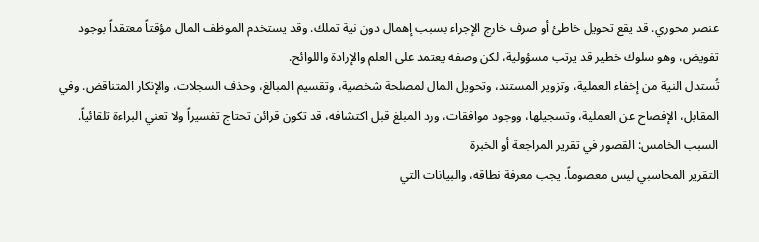عنصر محوري. قد يقع تحويل خاطئ أو صرف خارج الإجراء بسبب إهمال دون نية تملك. وقد يستخدم الموظف المال مؤقتاً معتقداً بوجود تفويض، وهو سلوك خطير قد يرتب مسؤولية، لكن وصفه يعتمد على العلم والإرادة واللوائح.
تُستدل النية من إخفاء العملية، وتزوير المستند، وتحويل المال لمصلحة شخصية، وتقسيم المبالغ، وحذف السجلات، والإنكار المتناقض. وفي المقابل، الإفصاح عن العملية، وتسجيلها، ووجود موافقات، ورد المبلغ قبل اكتشافه، قد تكون قرائن تحتاج تفسيراً ولا تعني البراءة تلقائياً.
السبب الخامس: القصور في تقرير المراجعة أو الخبرة
التقرير المحاسبي ليس معصوماً. يجب معرفة نطاقه، والبيانات التي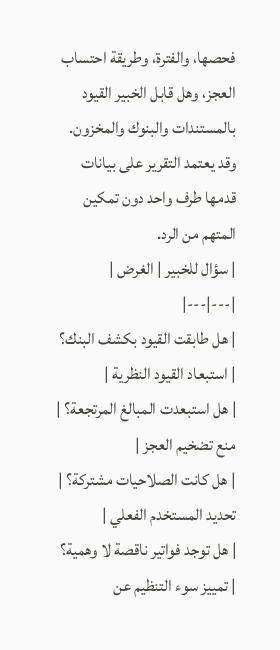فحصها، والفترة، وطريقة احتساب العجز، وهل قابل الخبير القيود بالمستندات والبنوك والمخزون. وقد يعتمد التقرير على بيانات قدمها طرف واحد دون تمكين المتهم من الرد.
| سؤال للخبير | الغرض |
|---|---|
| هل طابقت القيود بكشف البنك؟ | استبعاد القيود النظرية |
| هل استبعدت المبالغ المرتجعة؟ | منع تضخيم العجز |
| هل كانت الصلاحيات مشتركة؟ | تحديد المستخدم الفعلي |
| هل توجد فواتير ناقصة لا وهمية؟ | تمييز سوء التنظيم عن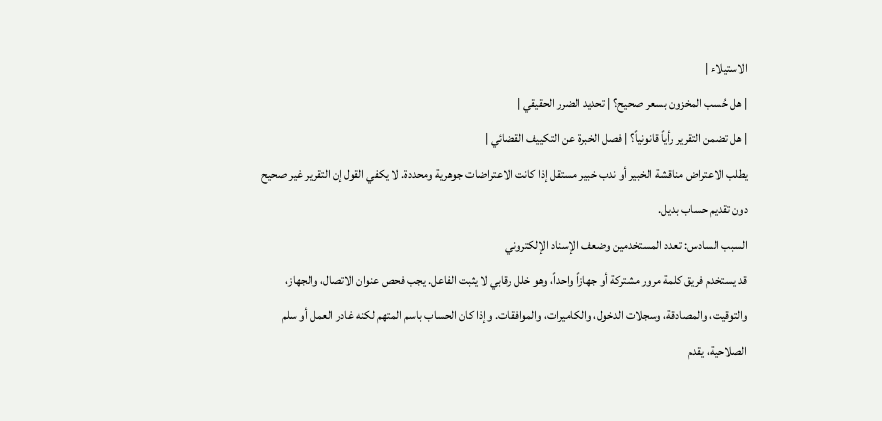الاستيلاء |
| هل حُسب المخزون بسعر صحيح؟ | تحديد الضرر الحقيقي |
| هل تضمن التقرير رأياً قانونياً؟ | فصل الخبرة عن التكييف القضائي |
يطلب الاعتراض مناقشة الخبير أو ندب خبير مستقل إذا كانت الاعتراضات جوهرية ومحددة. لا يكفي القول إن التقرير غير صحيح دون تقديم حساب بديل.
السبب السادس: تعدد المستخدمين وضعف الإسناد الإلكتروني
قد يستخدم فريق كلمة مرور مشتركة أو جهازاً واحداً، وهو خلل رقابي لا يثبت الفاعل. يجب فحص عنوان الاتصال، والجهاز، والتوقيت، والمصادقة، وسجلات الدخول، والكاميرات، والموافقات. وإذا كان الحساب باسم المتهم لكنه غادر العمل أو سلم الصلاحية، يقدم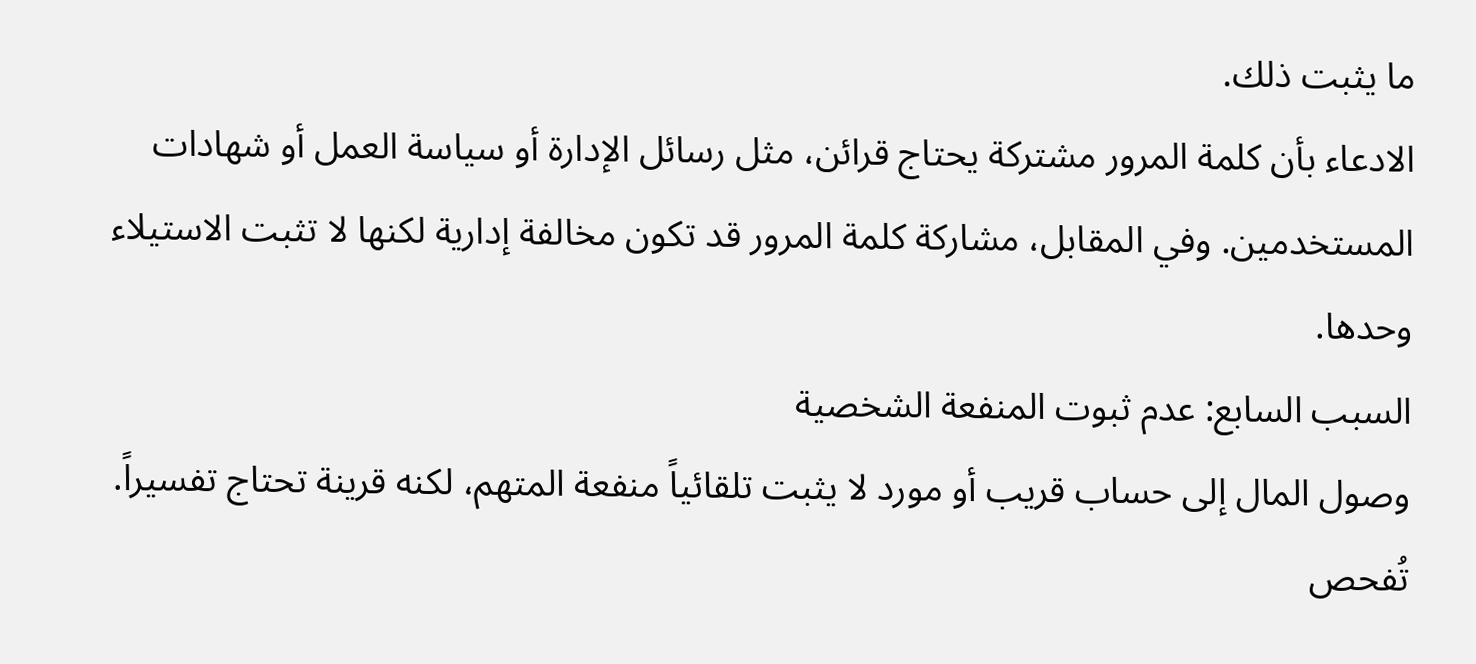ما يثبت ذلك.
الادعاء بأن كلمة المرور مشتركة يحتاج قرائن، مثل رسائل الإدارة أو سياسة العمل أو شهادات المستخدمين. وفي المقابل، مشاركة كلمة المرور قد تكون مخالفة إدارية لكنها لا تثبت الاستيلاء وحدها.
السبب السابع: عدم ثبوت المنفعة الشخصية
وصول المال إلى حساب قريب أو مورد لا يثبت تلقائياً منفعة المتهم، لكنه قرينة تحتاج تفسيراً. تُفحص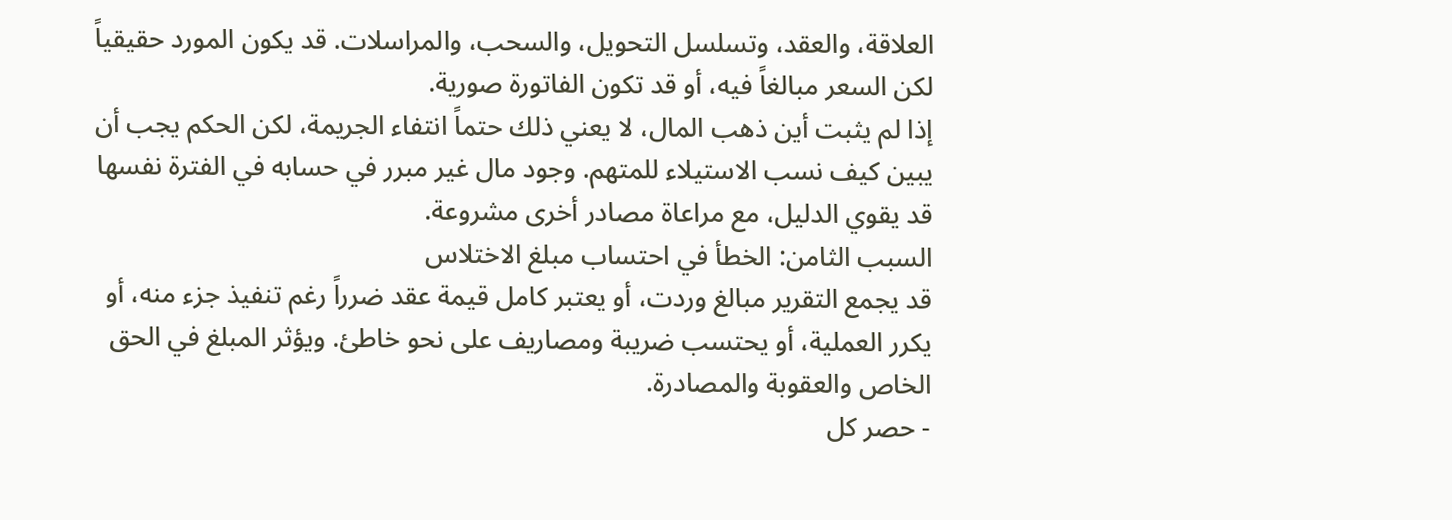العلاقة، والعقد، وتسلسل التحويل، والسحب، والمراسلات. قد يكون المورد حقيقياً لكن السعر مبالغاً فيه، أو قد تكون الفاتورة صورية.
إذا لم يثبت أين ذهب المال، لا يعني ذلك حتماً انتفاء الجريمة، لكن الحكم يجب أن يبين كيف نسب الاستيلاء للمتهم. وجود مال غير مبرر في حسابه في الفترة نفسها قد يقوي الدليل، مع مراعاة مصادر أخرى مشروعة.
السبب الثامن: الخطأ في احتساب مبلغ الاختلاس
قد يجمع التقرير مبالغ وردت، أو يعتبر كامل قيمة عقد ضرراً رغم تنفيذ جزء منه، أو يكرر العملية، أو يحتسب ضريبة ومصاريف على نحو خاطئ. ويؤثر المبلغ في الحق الخاص والعقوبة والمصادرة.
- حصر كل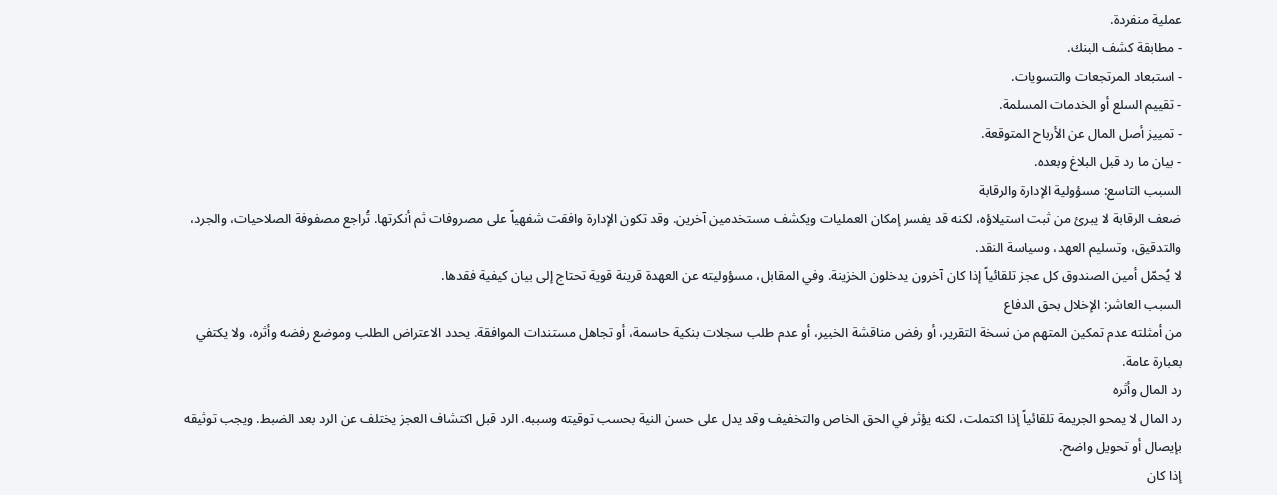عملية منفردة.
- مطابقة كشف البنك.
- استبعاد المرتجعات والتسويات.
- تقييم السلع أو الخدمات المسلمة.
- تمييز أصل المال عن الأرباح المتوقعة.
- بيان ما رد قبل البلاغ وبعده.
السبب التاسع: مسؤولية الإدارة والرقابة
ضعف الرقابة لا يبرئ من ثبت استيلاؤه، لكنه قد يفسر إمكان العمليات ويكشف مستخدمين آخرين. وقد تكون الإدارة وافقت شفهياً على مصروفات ثم أنكرتها. تُراجع مصفوفة الصلاحيات، والجرد، والتدقيق، وتسليم العهد، وسياسة النقد.
لا يُحمّل أمين الصندوق كل عجز تلقائياً إذا كان آخرون يدخلون الخزينة. وفي المقابل، مسؤوليته عن العهدة قرينة قوية تحتاج إلى بيان كيفية فقدها.
السبب العاشر: الإخلال بحق الدفاع
من أمثلته عدم تمكين المتهم من نسخة التقرير، أو رفض مناقشة الخبير، أو عدم طلب سجلات بنكية حاسمة، أو تجاهل مستندات الموافقة. يحدد الاعتراض الطلب وموضع رفضه وأثره، ولا يكتفي بعبارة عامة.
رد المال وأثره
رد المال لا يمحو الجريمة تلقائياً إذا اكتملت، لكنه يؤثر في الحق الخاص والتخفيف وقد يدل على حسن النية بحسب توقيته وسببه. الرد قبل اكتشاف العجز يختلف عن الرد بعد الضبط. ويجب توثيقه بإيصال أو تحويل واضح.
إذا كان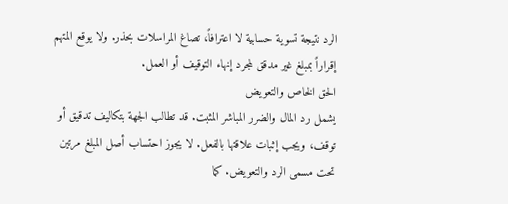الرد نتيجة تسوية حسابية لا اعترافاً، تصاغ المراسلات بحذر. ولا يوقع المتهم إقراراً بمبلغ غير مدقق لمجرد إنهاء التوقيف أو العمل.
الحق الخاص والتعويض
يشمل رد المال والضرر المباشر المثبت. قد تطالب الجهة بتكاليف تدقيق أو توقف، ويجب إثبات علاقتها بالفعل. لا يجوز احتساب أصل المبلغ مرتين تحت مسمى الرد والتعويض. كما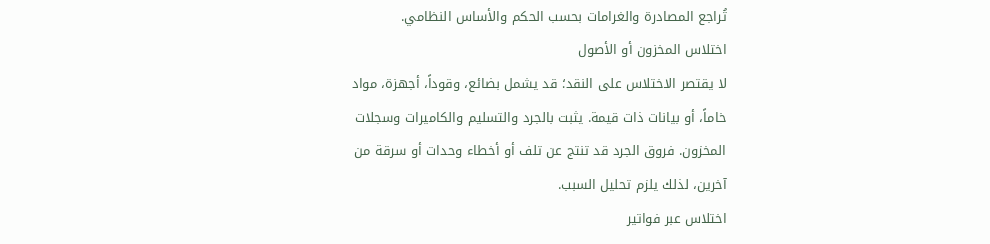تُراجع المصادرة والغرامات بحسب الحكم والأساس النظامي.
اختلاس المخزون أو الأصول
لا يقتصر الاختلاس على النقد؛ قد يشمل بضائع، وقوداً، أجهزة، مواد خاماً، أو بيانات ذات قيمة. يثبت بالجرد والتسليم والكاميرات وسجلات المخزون. فروق الجرد قد تنتج عن تلف أو أخطاء وحدات أو سرقة من آخرين، لذلك يلزم تحليل السبب.
اختلاس عبر فواتير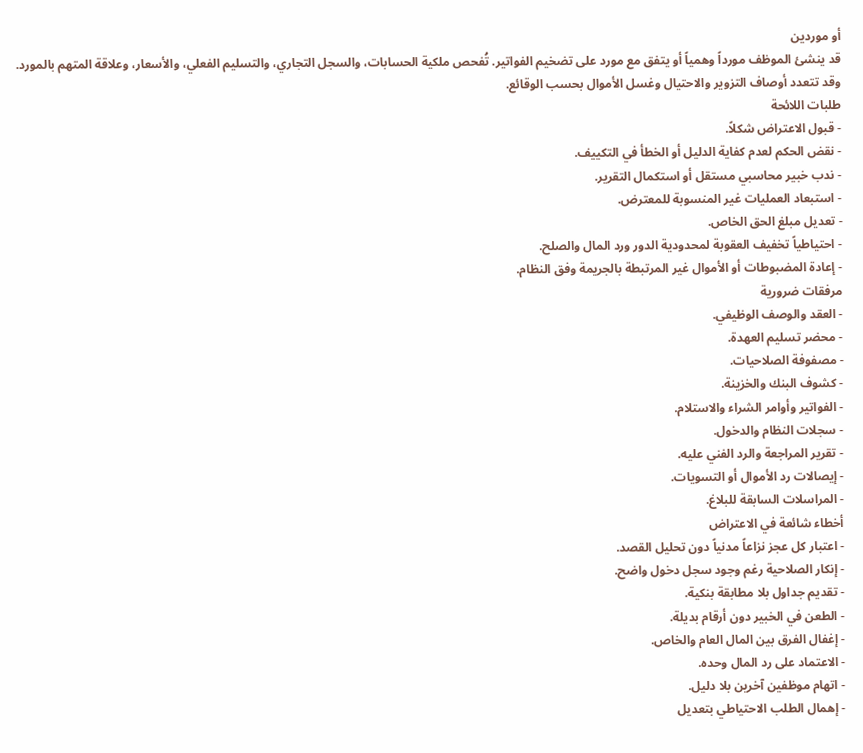أو موردين
قد ينشئ الموظف مورداً وهمياً أو يتفق مع مورد على تضخيم الفواتير. تُفحص ملكية الحسابات، والسجل التجاري، والتسليم الفعلي، والأسعار، وعلاقة المتهم بالمورد. وقد تتعدد أوصاف التزوير والاحتيال وغسل الأموال بحسب الوقائع.
طلبات اللائحة
- قبول الاعتراض شكلاً.
- نقض الحكم لعدم كفاية الدليل أو الخطأ في التكييف.
- ندب خبير محاسبي مستقل أو استكمال التقرير.
- استبعاد العمليات غير المنسوبة للمعترض.
- تعديل مبلغ الحق الخاص.
- احتياطياً تخفيف العقوبة لمحدودية الدور ورد المال والصلح.
- إعادة المضبوطات أو الأموال غير المرتبطة بالجريمة وفق النظام.
مرفقات ضرورية
- العقد والوصف الوظيفي.
- محضر تسليم العهدة.
- مصفوفة الصلاحيات.
- كشوف البنك والخزينة.
- الفواتير وأوامر الشراء والاستلام.
- سجلات النظام والدخول.
- تقرير المراجعة والرد الفني عليه.
- إيصالات رد الأموال أو التسويات.
- المراسلات السابقة للبلاغ.
أخطاء شائعة في الاعتراض
- اعتبار كل عجز نزاعاً مدنياً دون تحليل القصد.
- إنكار الصلاحية رغم وجود سجل دخول واضح.
- تقديم جداول بلا مطابقة بنكية.
- الطعن في الخبير دون أرقام بديلة.
- إغفال الفرق بين المال العام والخاص.
- الاعتماد على رد المال وحده.
- اتهام موظفين آخرين بلا دليل.
- إهمال الطلب الاحتياطي بتعديل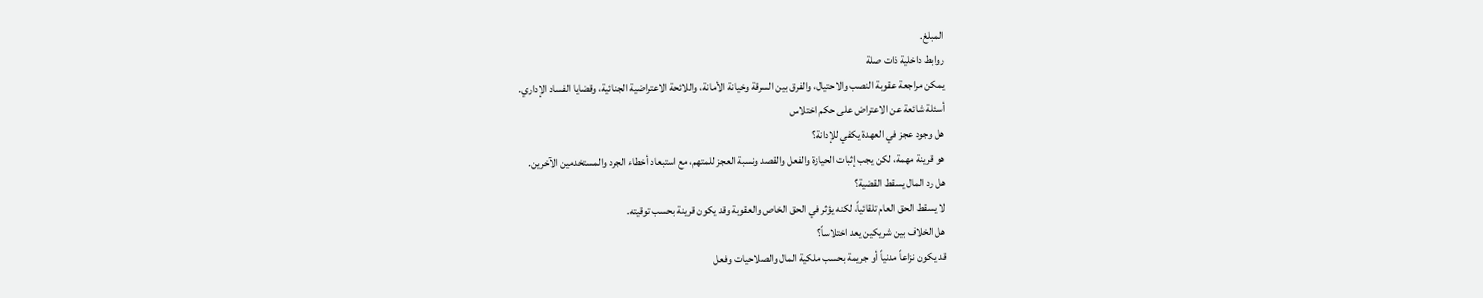المبلغ.
روابط داخلية ذات صلة
يمكن مراجعة عقوبة النصب والاحتيال، والفرق بين السرقة وخيانة الأمانة، واللائحة الاعتراضية الجنائية، وقضايا الفساد الإداري.
أسئلة شائعة عن الاعتراض على حكم اختلاس
هل وجود عجز في العهدة يكفي للإدانة؟
هو قرينة مهمة، لكن يجب إثبات الحيازة والفعل والقصد ونسبة العجز للمتهم، مع استبعاد أخطاء الجرد والمستخدمين الآخرين.
هل رد المال يسقط القضية؟
لا يسقط الحق العام تلقائياً، لكنه يؤثر في الحق الخاص والعقوبة وقد يكون قرينة بحسب توقيته.
هل الخلاف بين شريكين يعد اختلاساً؟
قد يكون نزاعاً مدنياً أو جريمة بحسب ملكية المال والصلاحيات وفعل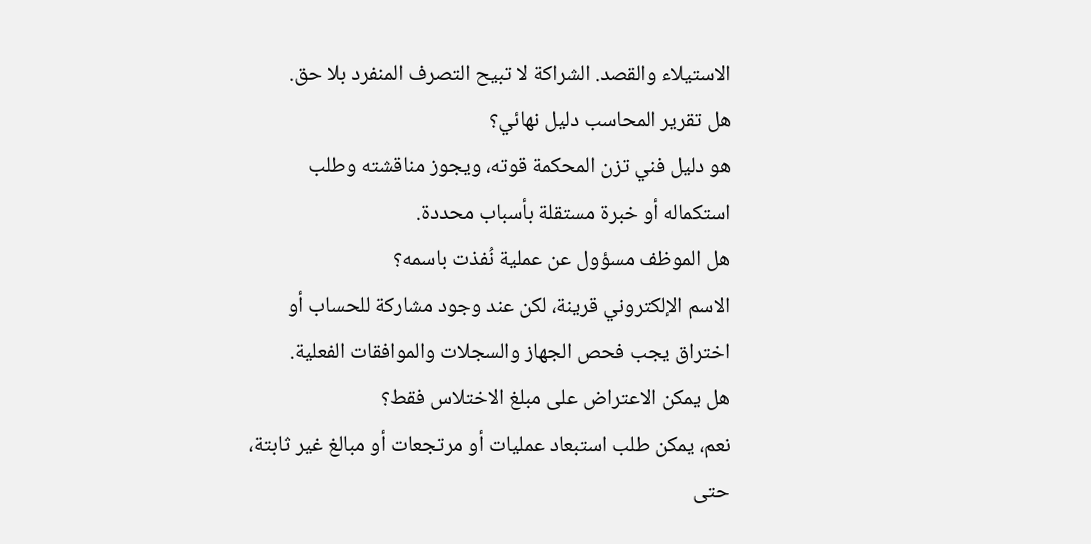الاستيلاء والقصد. الشراكة لا تبيح التصرف المنفرد بلا حق.
هل تقرير المحاسب دليل نهائي؟
هو دليل فني تزن المحكمة قوته، ويجوز مناقشته وطلب استكماله أو خبرة مستقلة بأسباب محددة.
هل الموظف مسؤول عن عملية نُفذت باسمه؟
الاسم الإلكتروني قرينة، لكن عند وجود مشاركة للحساب أو اختراق يجب فحص الجهاز والسجلات والموافقات الفعلية.
هل يمكن الاعتراض على مبلغ الاختلاس فقط؟
نعم، يمكن طلب استبعاد عمليات أو مرتجعات أو مبالغ غير ثابتة، حتى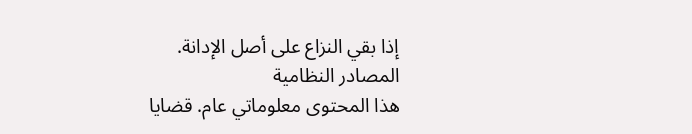إذا بقي النزاع على أصل الإدانة.
المصادر النظامية
هذا المحتوى معلوماتي عام. قضايا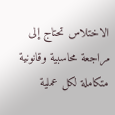الاختلاس تحتاج إلى مراجعة محاسبية وقانونية متكاملة لكل عملية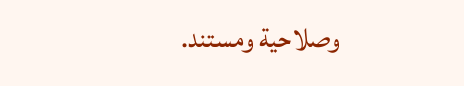وصلاحية ومستند.